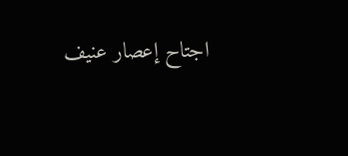اجتاح إعصار عنيف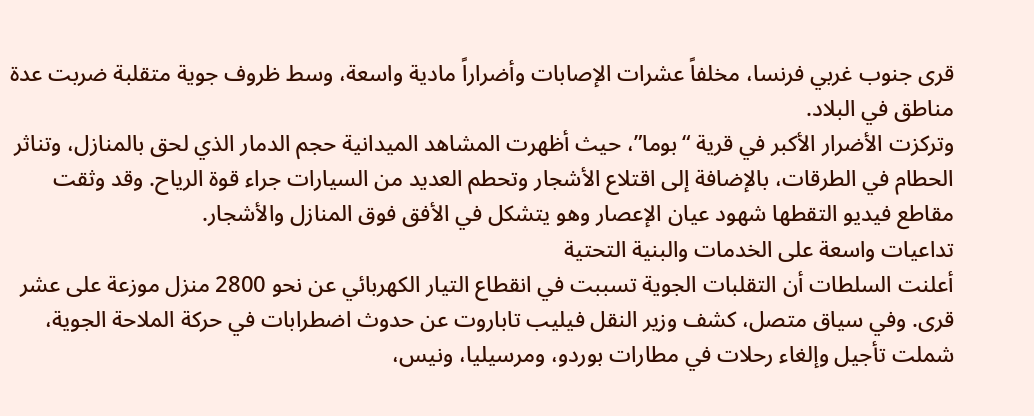قرى جنوب غربي فرنسا، مخلفاً عشرات الإصابات وأضراراً مادية واسعة، وسط ظروف جوية متقلبة ضربت عدة مناطق في البلاد.
وتركزت الأضرار الأكبر في قرية “بوما”، حيث أظهرت المشاهد الميدانية حجم الدمار الذي لحق بالمنازل، وتناثر الحطام في الطرقات، بالإضافة إلى اقتلاع الأشجار وتحطم العديد من السيارات جراء قوة الرياح. وقد وثقت مقاطع فيديو التقطها شهود عيان الإعصار وهو يتشكل في الأفق فوق المنازل والأشجار.
تداعيات واسعة على الخدمات والبنية التحتية
أعلنت السلطات أن التقلبات الجوية تسببت في انقطاع التيار الكهربائي عن نحو 2800 منزل موزعة على عشر قرى. وفي سياق متصل، كشف وزير النقل فيليب تاباروت عن حدوث اضطرابات في حركة الملاحة الجوية، شملت تأجيل وإلغاء رحلات في مطارات بوردو، ومرسيليا، ونيس،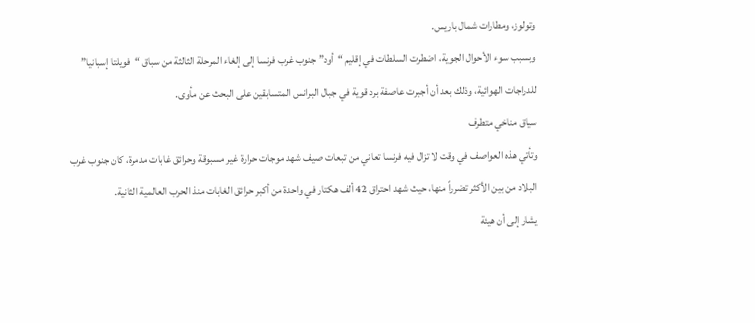وتولوز، ومطارات شمال باريس.
وبسبب سوء الأحوال الجوية، اضطرت السلطات في إقليم “أود” جنوب غرب فرنسا إلى إلغاء المرحلة الثالثة من سباق “فويلتا إسبانيا” للدراجات الهوائية، وذلك بعد أن أجبرت عاصفة برد قوية في جبال البرانس المتسابقين على البحث عن مأوى.
سياق مناخي متطرف
وتأتي هذه العواصف في وقت لا تزال فيه فرنسا تعاني من تبعات صيف شهد موجات حرارة غير مسبوقة وحرائق غابات مدمرة، كان جنوب غرب البلاد من بين الأكثر تضرراً منها، حيث شهد احتراق 42 ألف هكتار في واحدة من أكبر حرائق الغابات منذ الحرب العالمية الثانية.
يشار إلى أن هيئة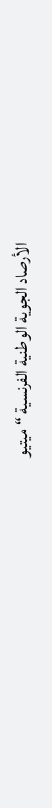الأرصاد الجوية الوطنية الفرنسية “ميتيو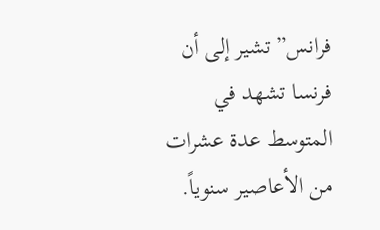فرانس” تشير إلى أن فرنسا تشهد في المتوسط عدة عشرات من الأعاصير سنوياً.